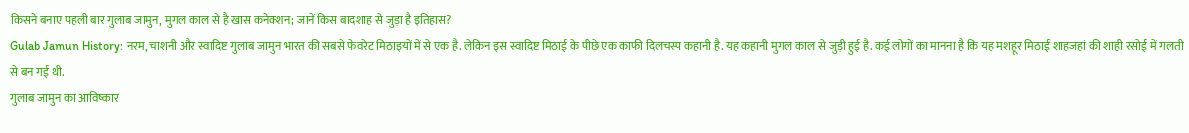किसने बनाए पहली बार गुलाब जामुन, मुगल काल से है खास कनेक्शन; जानें किस बादशाह से जुड़ा है इतिहास?
Gulab Jamun History: नरम, चाशनी और स्वादिष्ट गुलाब जामुन भारत की सबसे फेवरेट मिठाइयों में से एक है. लेकिन इस स्वादिष्ट मिठाई के पीछे एक काफी दिलचस्प कहानी है. यह कहानी मुगल काल से जुड़ी हुई है. कई लोगों का मानना है कि यह मशहूर मिठाई शाहजहां की शाही रसोई में गलती से बन गई थी.
गुलाब जामुन का आविष्कार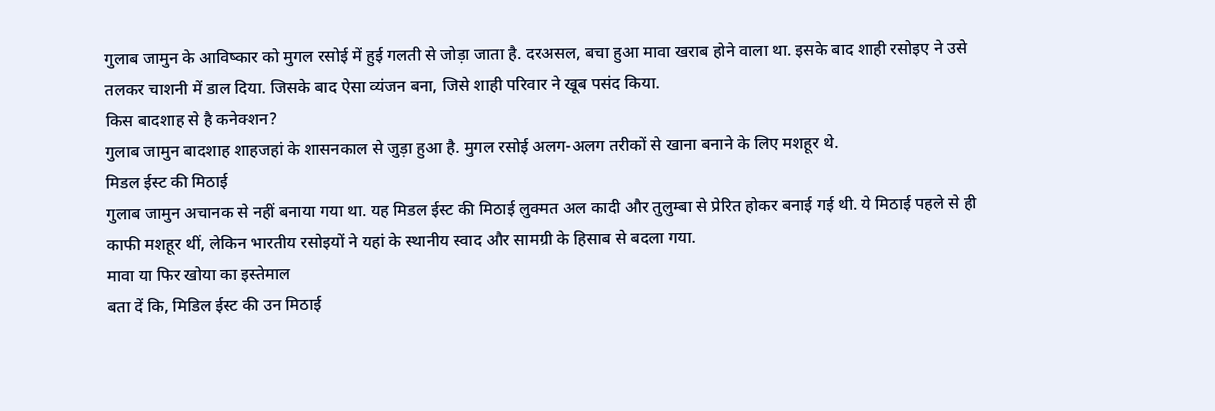गुलाब जामुन के आविष्कार को मुगल रसोई में हुई गलती से जोड़ा जाता है. दरअसल, बचा हुआ मावा खराब होने वाला था. इसके बाद शाही रसोइए ने उसे तलकर चाशनी में डाल दिया. जिसके बाद ऐसा व्यंजन बना, जिसे शाही परिवार ने खूब पसंद किया.
किस बादशाह से है कनेक्शन?
गुलाब जामुन बादशाह शाहजहां के शासनकाल से जुड़ा हुआ है. मुगल रसोई अलग-अलग तरीकों से खाना बनाने के लिए मशहूर थे.
मिडल ईस्ट की मिठाई
गुलाब जामुन अचानक से नहीं बनाया गया था. यह मिडल ईस्ट की मिठाई लुक्मत अल कादी और तुलुम्बा से प्रेरित होकर बनाई गई थी. ये मिठाई पहले से ही काफी मशहूर थीं, लेकिन भारतीय रसोइयों ने यहां के स्थानीय स्वाद और सामग्री के हिसाब से बदला गया.
मावा या फिर खोया का इस्तेमाल
बता दें कि, मिडिल ईस्ट की उन मिठाई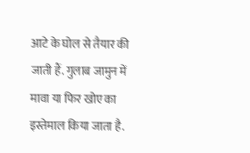आटे के घोल से तैयार की जाती हैं. गुलाब जामुन में मावा या फिर खोए का इस्तेमाल किया जाता है.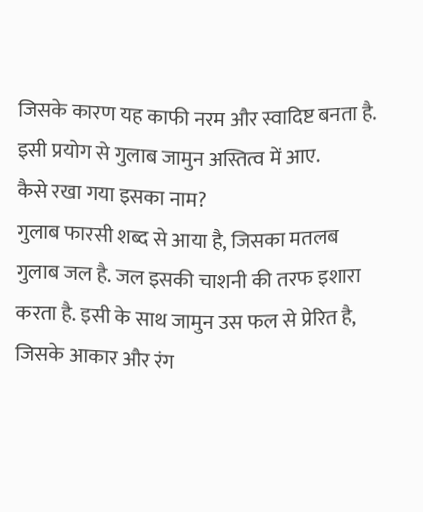जिसके कारण यह काफी नरम और स्वादिष्ट बनता है. इसी प्रयोग से गुलाब जामुन अस्तित्व में आए.
कैसे रखा गया इसका नाम?
गुलाब फारसी शब्द से आया है, जिसका मतलब गुलाब जल है. जल इसकी चाशनी की तरफ इशारा करता है. इसी के साथ जामुन उस फल से प्रेरित है, जिसके आकार और रंग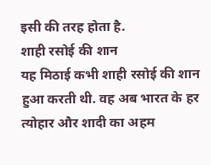इसी की तरह होता है.
शाही रसोई की शान
यह मिठाई कभी शाही रसोई की शान हुआ करती थी. वह अब भारत के हर त्योहार और शादी का अहम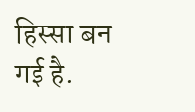हिस्सा बन गई है.